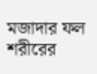মজাদার ফল
শরীরের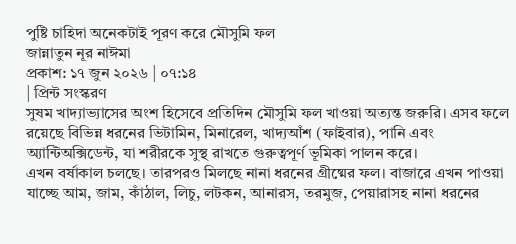পুষ্টি চাহিদা অনেকটাই পূরণ করে মৌসুমি ফল
জান্নাতুন নূর নাঈমা
প্রকাশ: ১৭ জুন ২০২৬ | ০৭:১৪
| প্রিন্ট সংস্করণ
সুষম খাদ্যাভ্যাসের অংশ হিসেবে প্রতিদিন মৌসুমি ফল খাওয়া অত্যন্ত জরুরি। এসব ফলে রয়েছে বিভিন্ন ধরনের ভিটামিন, মিনারেল, খাদ্যআঁশ (ফাইবার), পানি এবং অ্যান্টিঅক্সিডেন্ট, যা শরীরকে সুস্থ রাখতে গুরুত্বপূর্ণ ভূমিকা পালন করে।
এখন বর্ষাকাল চলছে। তারপরও মিলছে নানা ধরনের গ্রীষ্মের ফল। বাজারে এখন পাওয়া যাচ্ছে আম, জাম, কাঁঠাল, লিচু, লটকন, আনারস, তরমুজ, পেয়ারাসহ নানা ধরনের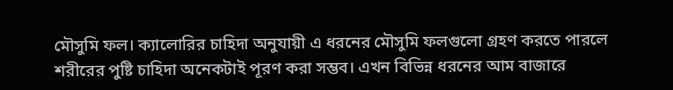মৌসুমি ফল। ক্যালোরির চাহিদা অনুযায়ী এ ধরনের মৌসুমি ফলগুলো গ্রহণ করতে পারলে শরীরের পুষ্টি চাহিদা অনেকটাই পূরণ করা সম্ভব। এখন বিভিন্ন ধরনের আম বাজারে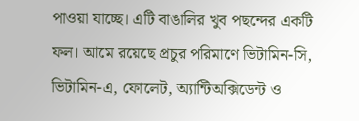পাওয়া যাচ্ছে। এটি বাঙালির খুব পছন্দের একটি ফল। আমে রয়েছে প্রচুর পরিমাণে ভিটামিন-সি, ভিটামিন-এ, ফোলেট, অ্যান্টিঅক্সিডেন্ট ও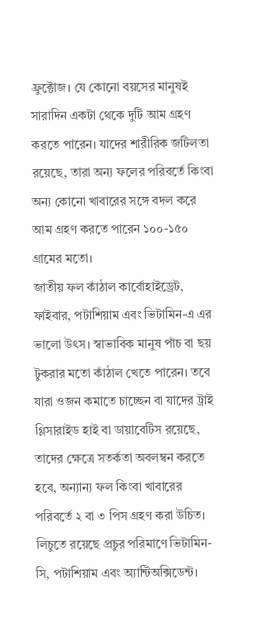ফ্রুক্টোজ। যে কোনো বয়সের মানুষই সারাদিন একটা থেকে দুটি আম গ্রহণ করতে পারেন। যাদের শারীরিক জটিলতা রয়েছে, তারা অন্য ফলের পরিবর্তে কিংবা অন্য কোনো খাবারের সঙ্গে বদল করে আম গ্রহণ করতে পারেন ১০০-১৫০ গ্রামের মতো।
জাতীয় ফল কাঁঠাল কার্বোহাইড্রেট, ফাইবার, পটাশিয়াম এবং ভিটামিন-এ এর ভালো উৎস। স্বাভাবিক মানুষ পাঁচ বা ছয় টুকরার মতো কাঁঠাল খেতে পারেন। তবে যারা ওজন কমাতে চাচ্ছেন বা যাদের ট্রাই গ্লিসারাইড হাই বা ডায়াবেটিস রয়েছে, তাদের ক্ষেত্রে সতর্কতা অবলম্বন করতে হবে, অন্যান্য ফল কিংবা খাবারের পরিবর্তে ২ বা ৩ পিস গ্রহণ করা উচিত।
লিচুতে রয়েছে প্রচুর পরিমাণে ভিটামিন-সি, পটাশিয়াম এবং অ্যান্টিঅক্সিডেন্ট।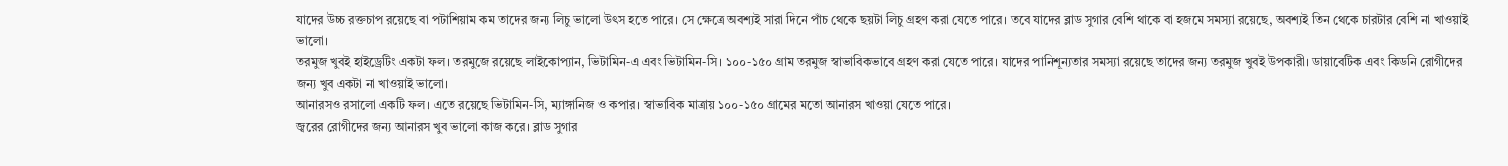যাদের উচ্চ রক্তচাপ রয়েছে বা পটাশিয়াম কম তাদের জন্য লিচু ভালো উৎস হতে পারে। সে ক্ষেত্রে অবশ্যই সারা দিনে পাঁচ থেকে ছয়টা লিচু গ্রহণ করা যেতে পারে। তবে যাদের ব্লাড সুগার বেশি থাকে বা হজমে সমস্যা রয়েছে, অবশ্যই তিন থেকে চারটার বেশি না খাওয়াই ভালো।
তরমুজ খুবই হাইড্রেটিং একটা ফল। তরমুজে রয়েছে লাইকোপ্যান, ভিটামিন-এ এবং ভিটামিন-সি। ১০০-১৫০ গ্রাম তরমুজ স্বাভাবিকভাবে গ্রহণ করা যেতে পারে। যাদের পানিশূন্যতার সমস্যা রয়েছে তাদের জন্য তরমুজ খুবই উপকারী। ডায়াবেটিক এবং কিডনি রোগীদের জন্য খুব একটা না খাওয়াই ভালো।
আনারসও রসালো একটি ফল। এতে রয়েছে ভিটামিন-সি, ম্যাঙ্গানিজ ও কপার। স্বাভাবিক মাত্রায় ১০০-১৫০ গ্রামের মতো আনারস খাওয়া যেতে পারে।
জ্বরের রোগীদের জন্য আনারস খুব ভালো কাজ করে। ব্লাড সুগার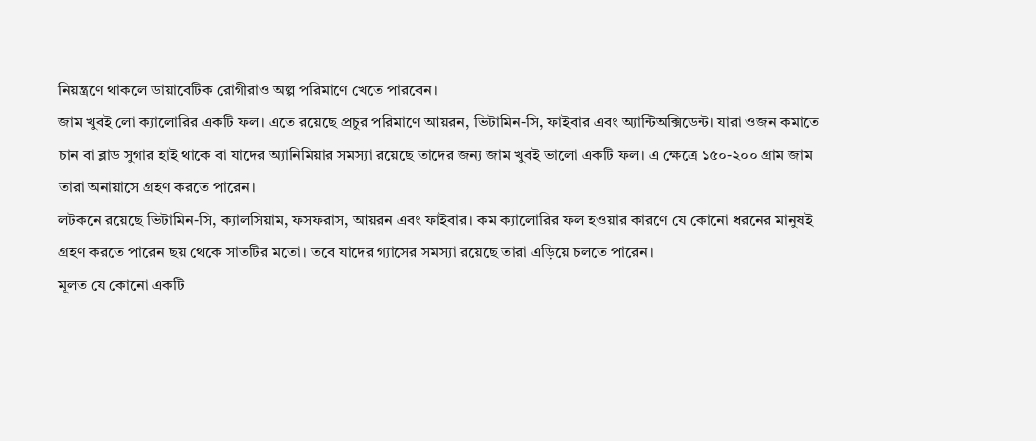নিয়ন্ত্রণে থাকলে ডায়াবেটিক রোগীরাও অল্প পরিমাণে খেতে পারবেন।
জাম খুবই লো ক্যালোরির একটি ফল। এতে রয়েছে প্রচুর পরিমাণে আয়রন, ভিটামিন-সি, ফাইবার এবং অ্যান্টিঅক্সিডেন্ট। যারা ওজন কমাতে চান বা ব্লাড সুগার হাই থাকে বা যাদের অ্যানিমিয়ার সমস্যা রয়েছে তাদের জন্য জাম খুবই ভালো একটি ফল। এ ক্ষেত্রে ১৫০-২০০ গ্রাম জাম তারা অনায়াসে গ্রহণ করতে পারেন।
লটকনে রয়েছে ভিটামিন-সি, ক্যালসিয়াম, ফসফরাস, আয়রন এবং ফাইবার। কম ক্যালোরির ফল হওয়ার কারণে যে কোনো ধরনের মানুষই গ্রহণ করতে পারেন ছয় থেকে সাতটির মতো। তবে যাদের গ্যাসের সমস্যা রয়েছে তারা এড়িয়ে চলতে পারেন।
মূলত যে কোনো একটি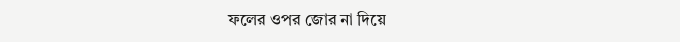ফলের ওপর জোর না দিয়ে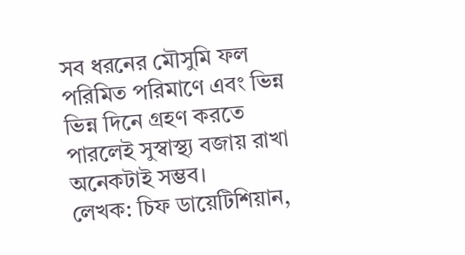সব ধরনের মৌসুমি ফল পরিমিত পরিমাণে এবং ভিন্ন ভিন্ন দিনে গ্রহণ করতে পারলেই সুস্বাস্থ্য বজায় রাখা অনেকটাই সম্ভব।
লেখক: চিফ ডায়েটিশিয়ান,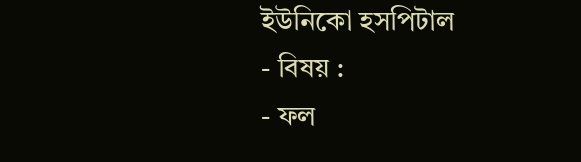ইউনিকো হসপিটাল
- বিষয় :
- ফল